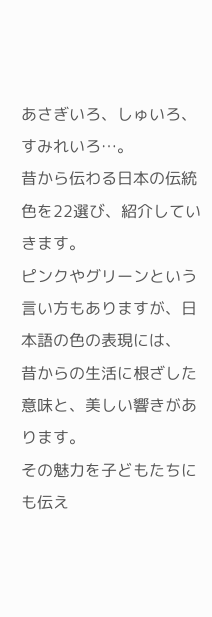あさぎいろ、しゅいろ、すみれいろ…。
昔から伝わる日本の伝統色を22選び、紹介していきます。
ピンクやグリーンという言い方もありますが、日本語の色の表現には、
昔からの生活に根ざした意味と、美しい響きがあります。
その魅力を子どもたちにも伝え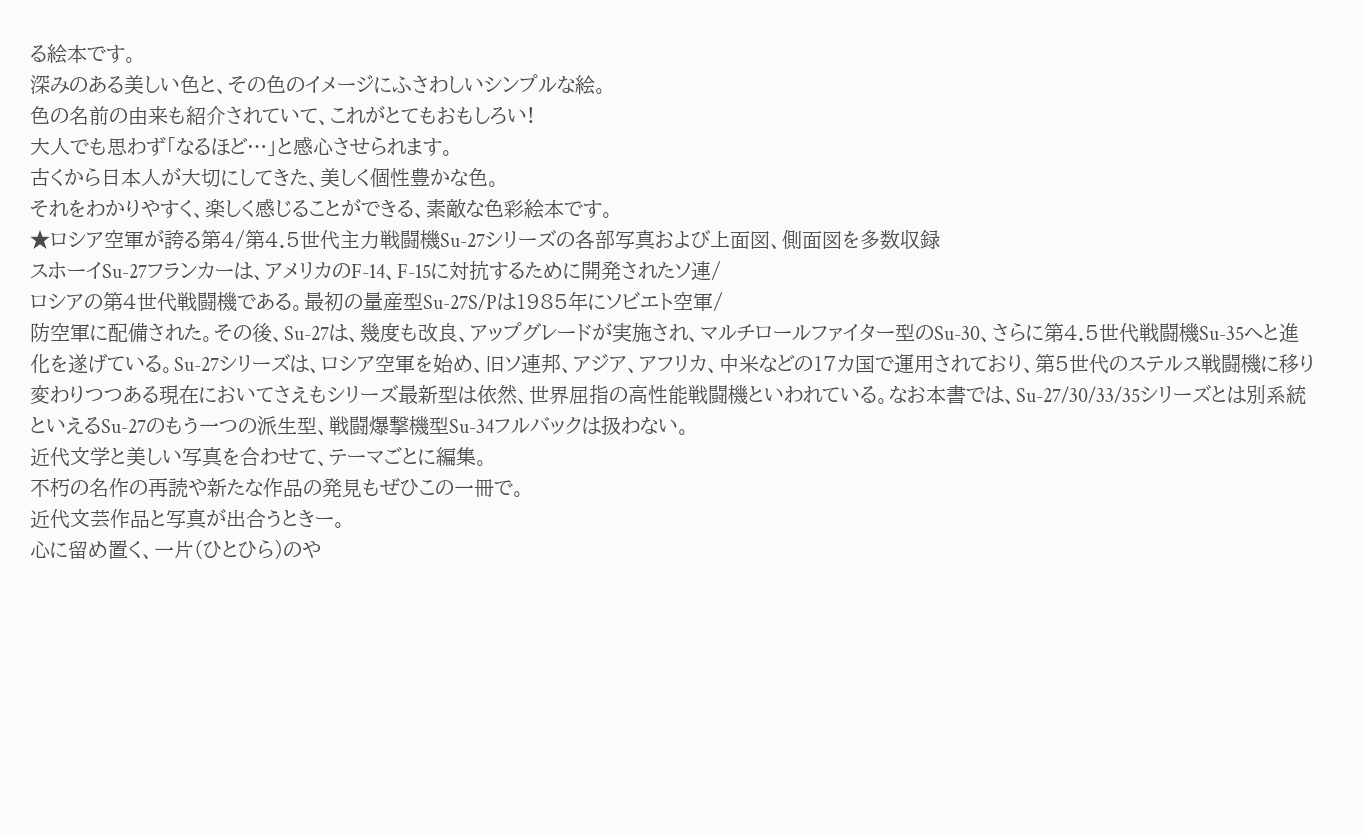る絵本です。
深みのある美しい色と、その色のイメージにふさわしいシンプルな絵。
色の名前の由来も紹介されていて、これがとてもおもしろい!
大人でも思わず「なるほど…」と感心させられます。
古くから日本人が大切にしてきた、美しく個性豊かな色。
それをわかりやすく、楽しく感じることができる、素敵な色彩絵本です。
★ロシア空軍が誇る第4/第4.5世代主力戦闘機Su-27シリーズの各部写真および上面図、側面図を多数収録
スホーイSu-27フランカーは、アメリカのF-14、F-15に対抗するために開発されたソ連/
ロシアの第4世代戦闘機である。最初の量産型Su-27S/Pは1985年にソビエト空軍/
防空軍に配備された。その後、Su-27は、幾度も改良、アップグレードが実施され、マルチロールファイター型のSu-30、さらに第4.5世代戦闘機Su-35へと進化を遂げている。Su-27シリーズは、ロシア空軍を始め、旧ソ連邦、アジア、アフリカ、中米などの17カ国で運用されており、第5世代のステルス戦闘機に移り変わりつつある現在においてさえもシリーズ最新型は依然、世界屈指の高性能戦闘機といわれている。なお本書では、Su-27/30/33/35シリーズとは別系統といえるSu-27のもう一つの派生型、戦闘爆撃機型Su-34フルバックは扱わない。
近代文学と美しい写真を合わせて、テーマごとに編集。
不朽の名作の再読や新たな作品の発見もぜひこの一冊で。
近代文芸作品と写真が出合うときー。
心に留め置く、一片(ひとひら)のや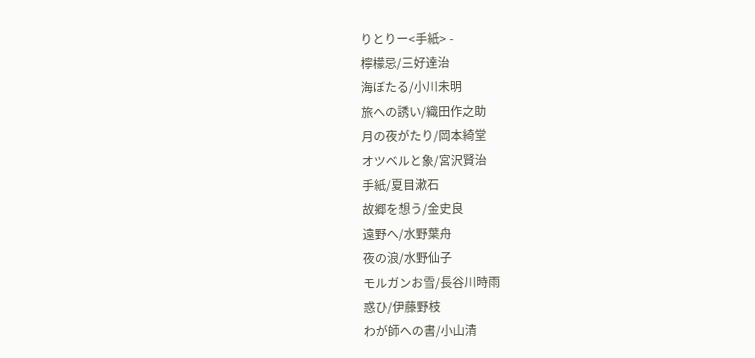りとりー<手紙> -
檸檬忌/三好達治
海ぼたる/小川未明
旅への誘い/織田作之助
月の夜がたり/岡本綺堂
オツベルと象/宮沢賢治
手紙/夏目漱石
故郷を想う/金史良
遠野へ/水野葉舟
夜の浪/水野仙子
モルガンお雪/長谷川時雨
惑ひ/伊藤野枝
わが師への書/小山清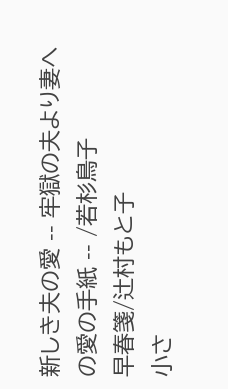新しき夫の愛 -- 牢獄の夫より妻への愛の手紙 -- /若杉鳥子
早春箋/辻村もと子
小さ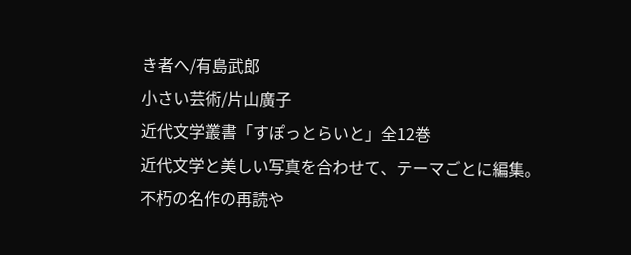き者へ/有島武郎
小さい芸術/片山廣子
近代文学叢書「すぽっとらいと」全12巻
近代文学と美しい写真を合わせて、テーマごとに編集。
不朽の名作の再読や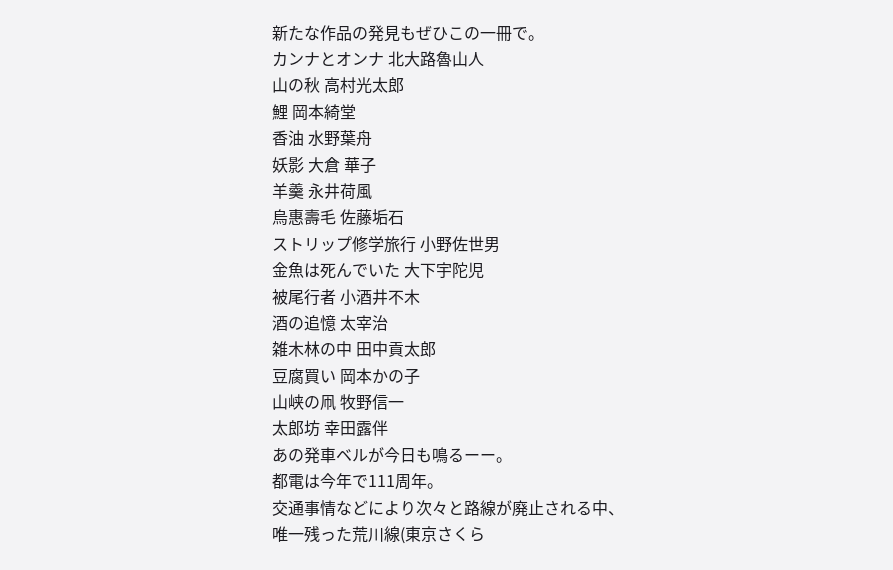新たな作品の発見もぜひこの一冊で。
カンナとオンナ 北大路魯山人
山の秋 高村光太郎
鯉 岡本綺堂
香油 水野葉舟
妖影 大倉 華子
羊羹 永井荷風
烏惠壽毛 佐藤垢石
ストリップ修学旅行 小野佐世男
金魚は死んでいた 大下宇陀児
被尾行者 小酒井不木
酒の追憶 太宰治
雑木林の中 田中貢太郎
豆腐買い 岡本かの子
山峡の凧 牧野信一
太郎坊 幸田露伴
あの発車ベルが今日も鳴るーー。
都電は今年で111周年。
交通事情などにより次々と路線が廃止される中、
唯一残った荒川線(東京さくら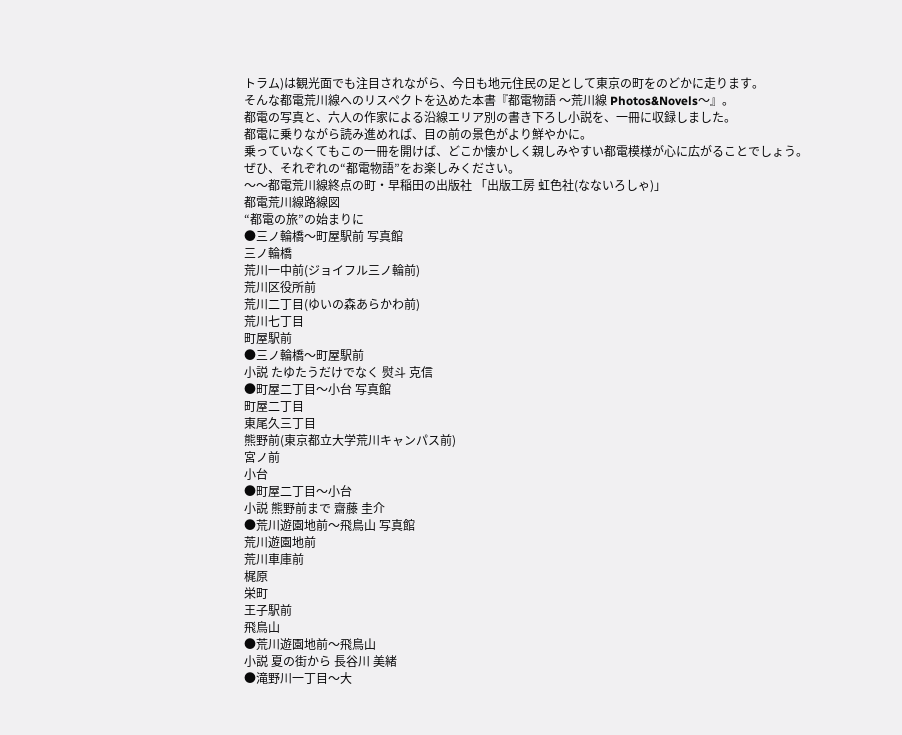トラム)は観光面でも注目されながら、今日も地元住民の足として東京の町をのどかに走ります。
そんな都電荒川線へのリスペクトを込めた本書『都電物語 〜荒川線 Photos&Novels〜』。
都電の写真と、六人の作家による沿線エリア別の書き下ろし小説を、一冊に収録しました。
都電に乗りながら読み進めれば、目の前の景色がより鮮やかに。
乗っていなくてもこの一冊を開けば、どこか懐かしく親しみやすい都電模様が心に広がることでしょう。
ぜひ、それぞれの“都電物語”をお楽しみください。
〜〜都電荒川線終点の町・早稲田の出版社 「出版工房 虹色社(なないろしゃ)」
都電荒川線路線図
“都電の旅”の始まりに
●三ノ輪橋〜町屋駅前 写真館
三ノ輪橋
荒川一中前(ジョイフル三ノ輪前)
荒川区役所前
荒川二丁目(ゆいの森あらかわ前)
荒川七丁目
町屋駅前
●三ノ輪橋〜町屋駅前
小説 たゆたうだけでなく 熨斗 克信
●町屋二丁目〜小台 写真館
町屋二丁目
東尾久三丁目
熊野前(東京都立大学荒川キャンパス前)
宮ノ前
小台
●町屋二丁目〜小台
小説 熊野前まで 齋藤 圭介
●荒川遊園地前〜飛鳥山 写真館
荒川遊園地前
荒川車庫前
梶原
栄町
王子駅前
飛鳥山
●荒川遊園地前〜飛鳥山
小説 夏の街から 長谷川 美緒
●滝野川一丁目〜大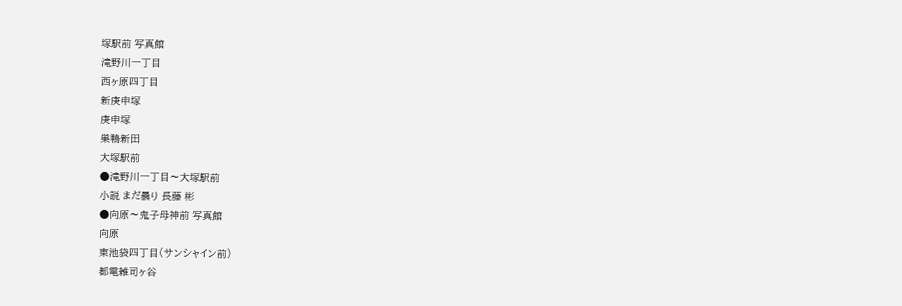塚駅前 写真館
滝野川一丁目
西ヶ原四丁目
新庚申塚
庚申塚
巣鴨新田
大塚駅前
●滝野川一丁目〜大塚駅前
小説 まだ曇り 長藤 彬
●向原〜鬼子母神前 写真館
向原
東池袋四丁目(サンシャイン前)
都電雑司ヶ谷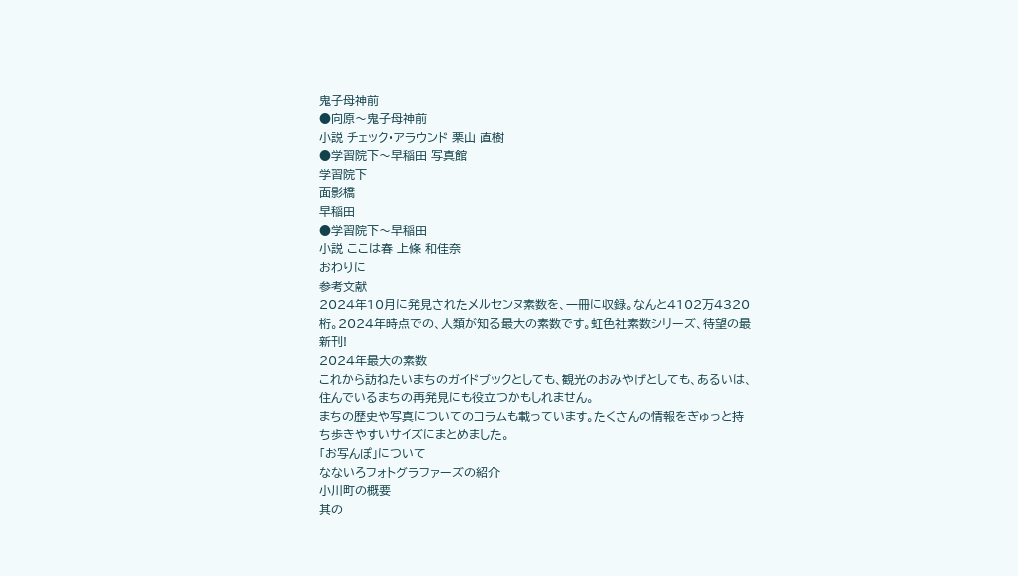鬼子母神前
●向原〜鬼子母神前
小説 チェック・アラウンド 栗山 直樹
●学習院下〜早稲田 写真館
学習院下
面影橋
早稲田
●学習院下〜早稲田
小説 ここは春 上條 和佳奈
おわりに
参考文献
2024年10月に発見されたメルセンヌ素数を、一冊に収録。なんと4102万4320桁。2024年時点での、人類が知る最大の素数です。虹色社素数シリーズ、待望の最新刊!
2024年最大の素数
これから訪ねたいまちのガイドブックとしても、観光のおみやげとしても、あるいは、住んでいるまちの再発見にも役立つかもしれません。
まちの歴史や写真についてのコラムも載っています。たくさんの情報をぎゅっと持ち歩きやすいサイズにまとめました。
「お写んぽ」について
なないろフォトグラファーズの紹介
小川町の概要
其の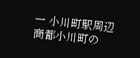一 小川町駅周辺
商都小川町の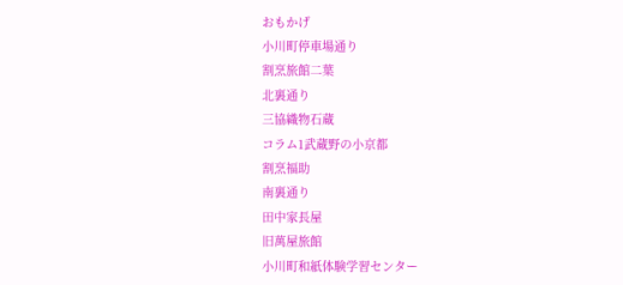おもかげ
小川町停車場通り
割烹旅館二葉
北裏通り
三協織物石蔵
コラム1武蔵野の小京都
割烹福助
南裏通り
田中家長屋
旧萬屋旅館
小川町和紙体験学習センター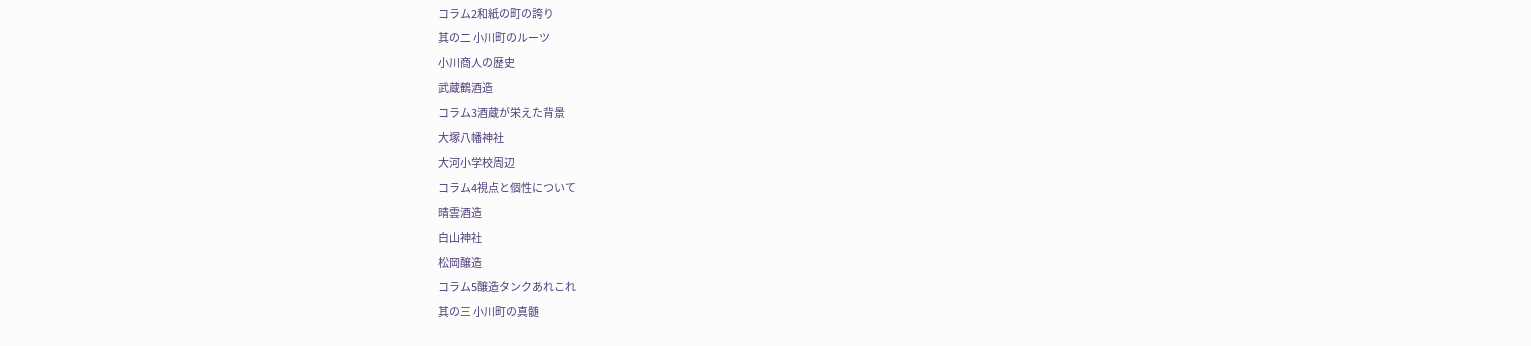コラム2和紙の町の誇り
其の二 小川町のルーツ
小川商人の歴史
武蔵鶴酒造
コラム3酒蔵が栄えた背景
大塚八幡神社
大河小学校周辺
コラム4視点と個性について
晴雲酒造
白山神社
松岡醸造
コラム5醸造タンクあれこれ
其の三 小川町の真髄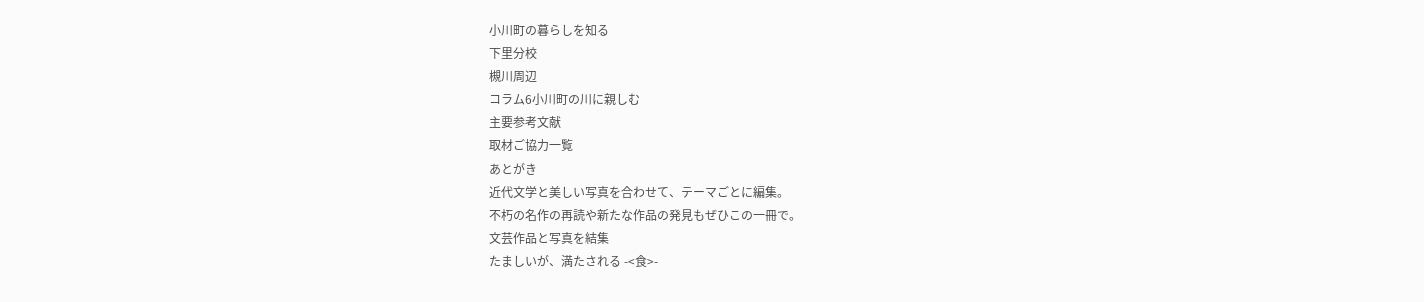小川町の暮らしを知る
下里分校
槻川周辺
コラム6小川町の川に親しむ
主要参考文献
取材ご協力一覧
あとがき
近代文学と美しい写真を合わせて、テーマごとに編集。
不朽の名作の再読や新たな作品の発見もぜひこの一冊で。
文芸作品と写真を結集
たましいが、満たされる -<食>-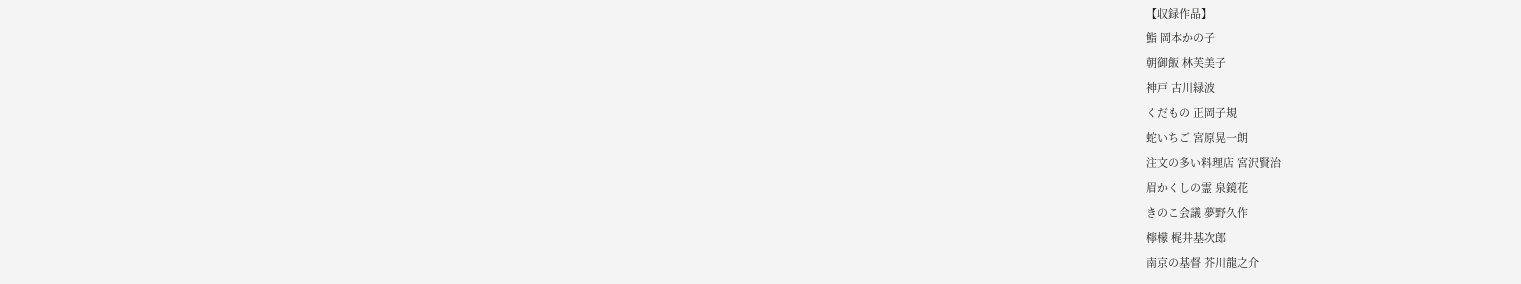【収録作品】
鮨 岡本かの子
朝御飯 林芙美子
神戸 古川緑波
くだもの 正岡子規
蛇いちご 宮原晃一朗
注文の多い料理店 宮沢賢治
眉かくしの霊 泉鏡花
きのこ会議 夢野久作
檸檬 梶井基次郎
南京の基督 芥川龍之介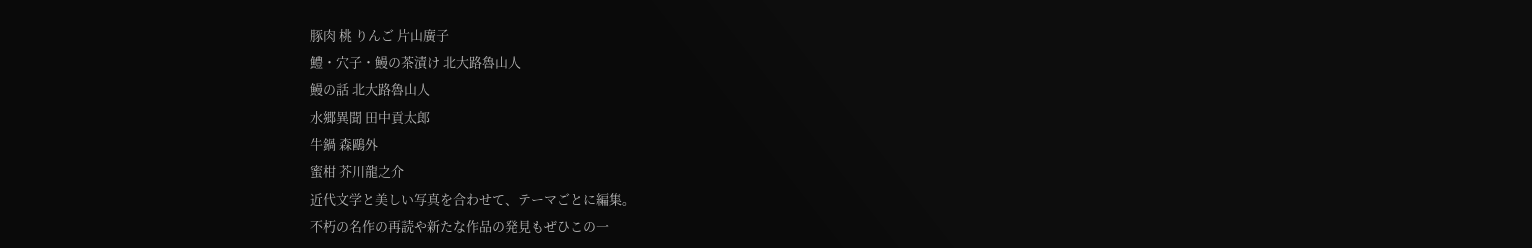豚肉 桃 りんご 片山廣子
鱧・穴子・鰻の茶漬け 北大路魯山人
鰻の話 北大路魯山人
水郷異聞 田中貢太郎
牛鍋 森鷗外
蜜柑 芥川龍之介
近代文学と美しい写真を合わせて、テーマごとに編集。
不朽の名作の再読や新たな作品の発見もぜひこの一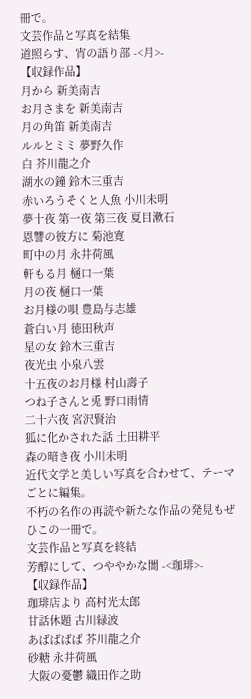冊で。
文芸作品と写真を結集
道照らす、宵の語り部 -<月>-
【収録作品】
月から 新美南吉
お月さまを 新美南吉
月の角笛 新美南吉
ルルとミミ 夢野久作
白 芥川龍之介
湖水の鐘 鈴木三重吉
赤いろうそくと人魚 小川未明
夢十夜 第一夜 第三夜 夏目漱石
恩讐の彼方に 菊池寛
町中の月 永井荷風
軒もる月 樋口一葉
月の夜 樋口一葉
お月様の唄 豊島与志雄
蒼白い月 徳田秋声
星の女 鈴木三重吉
夜光虫 小泉八雲
十五夜のお月様 村山壽子
つね子さんと兎 野口雨情
二十六夜 宮沢賢治
狐に化かされた話 土田耕平
森の暗き夜 小川未明
近代文学と美しい写真を合わせて、テーマごとに編集。
不朽の名作の再読や新たな作品の発見もぜひこの一冊で。
文芸作品と写真を終結
芳醇にして、つややかな闇 -<珈琲>-
【収録作品】
珈琲店より 高村光太郎
甘話休題 古川緑波
あばばばば 芥川龍之介
砂糖 永井荷風
大阪の憂鬱 織田作之助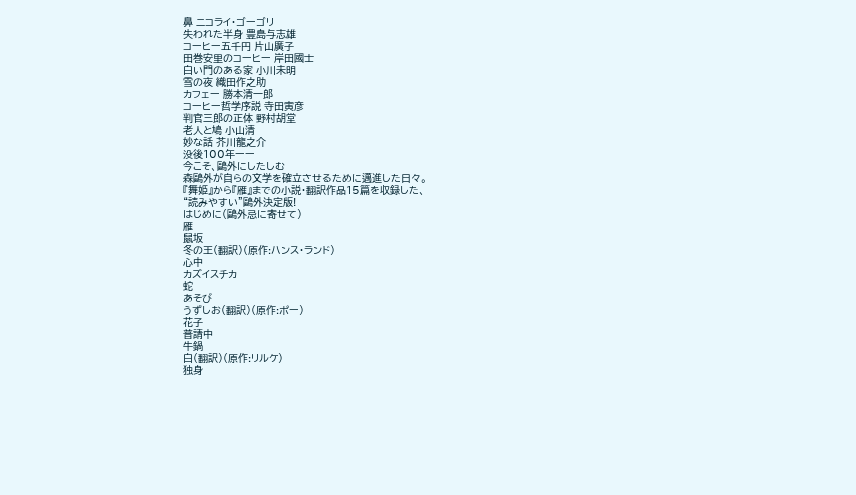鼻 ニコライ・ゴーゴリ
失われた半身 豊島与志雄
コーヒー五千円 片山廣子
田巻安里のコーヒー 岸田國士
白い門のある家 小川未明
雪の夜 織田作之助
カフェー 勝本清一郎
コーヒー哲学序説 寺田寅彦
判官三郎の正体 野村胡堂
老人と鳩 小山清
妙な話 芥川龍之介
没後100年ーー
今こそ、鷗外にしたしむ
森鷗外が自らの文学を確立させるために邁進した日々。
『舞姫』から『雁』までの小説・翻訳作品15篇を収録した、
“読みやすい”鷗外決定版!
はじめに(鷗外忌に寄せて)
雁
鼠坂
冬の王(翻訳)(原作:ハンス・ランド)
心中
カズイスチカ
蛇
あそび
うずしお(翻訳)(原作:ポー)
花子
普請中
牛鍋
白(翻訳)(原作:リルケ)
独身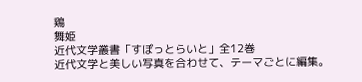鶏
舞姫
近代文学叢書「すぽっとらいと」全12巻
近代文学と美しい写真を合わせて、テーマごとに編集。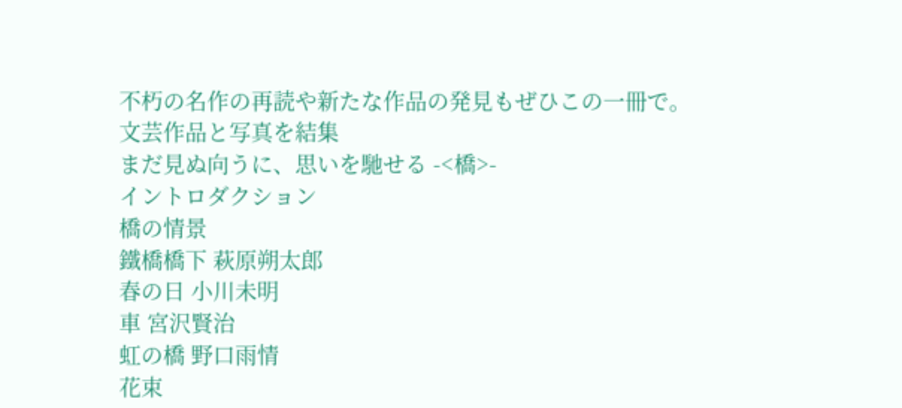不朽の名作の再読や新たな作品の発見もぜひこの一冊で。
文芸作品と写真を結集
まだ見ぬ向うに、思いを馳せる -<橋>-
イントロダクション
橋の情景
鐵橋橋下 萩原朔太郎
春の日 小川未明
車 宮沢賢治
虹の橋 野口雨情
花束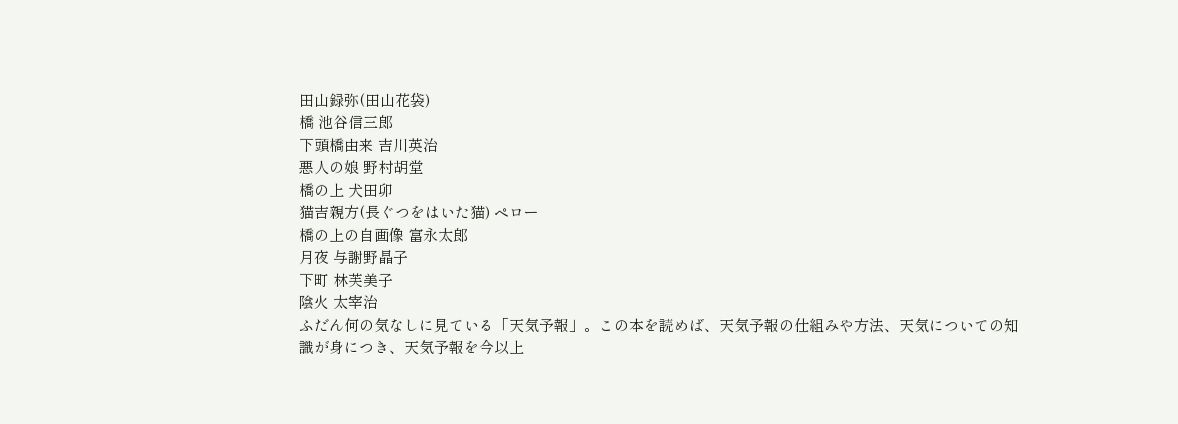田山録弥(田山花袋)
橋 池谷信三郎
下頭橋由来 吉川英治
悪人の娘 野村胡堂
橋の上 犬田卯
猫吉親方(長ぐつをはいた猫) ペロー
橋の上の自画像 富永太郎
月夜 与謝野晶子
下町 林芙美子
陰火 太宰治
ふだん何の気なしに見ている「天気予報」。この本を読めば、天気予報の仕組みや方法、天気についての知識が身につき、天気予報を今以上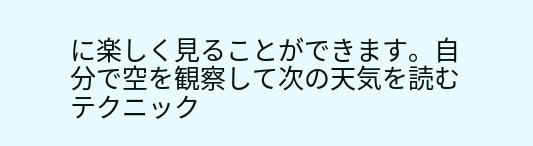に楽しく見ることができます。自分で空を観察して次の天気を読むテクニック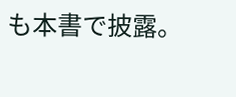も本書で披露。